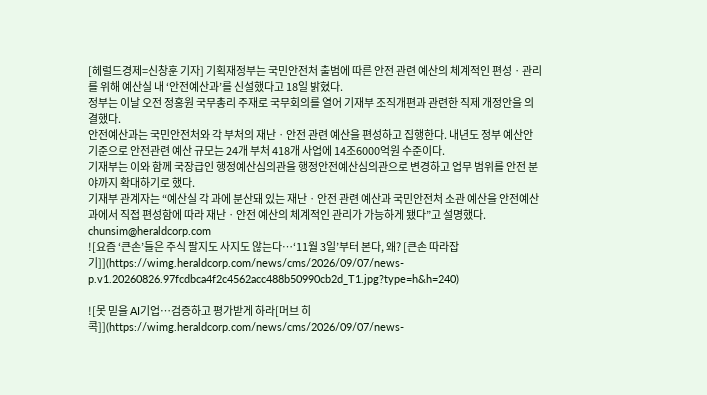[헤럴드경제=신창훈 기자] 기획재정부는 국민안전처 출범에 따른 안전 관련 예산의 체계적인 편성ㆍ관리를 위해 예산실 내 ‘안전예산과’를 신설했다고 18일 밝혔다.
정부는 이날 오전 정홍원 국무총리 주재로 국무회의를 열어 기재부 조직개편과 관련한 직제 개정안을 의결했다.
안전예산과는 국민안전처와 각 부처의 재난ㆍ안전 관련 예산을 편성하고 집행한다. 내년도 정부 예산안 기준으로 안전관련 예산 규모는 24개 부처 418개 사업에 14조6000억원 수준이다.
기재부는 이와 함께 국장급인 행정예산심의관을 행정안전예산심의관으로 변경하고 업무 범위를 안전 분야까지 확대하기로 했다.
기재부 관계자는 “예산실 각 과에 분산돼 있는 재난ㆍ안전 관련 예산과 국민안전처 소관 예산을 안전예산과에서 직접 편성함에 따라 재난ㆍ안전 예산의 체계적인 관리가 가능하게 됐다”고 설명했다.
chunsim@heraldcorp.com
![요즘 ‘큰손’들은 주식 팔지도 사지도 않는다…‘11월 3일’부터 본다, 왜? [큰손 따라잡기]](https://wimg.heraldcorp.com/news/cms/2026/09/07/news-p.v1.20260826.97fcdbca4f2c4562acc488b50990cb2d_T1.jpg?type=h&h=240)

![못 믿을 AI기업…검증하고 평가받게 하라[머브 히콕]](https://wimg.heraldcorp.com/news/cms/2026/09/07/news-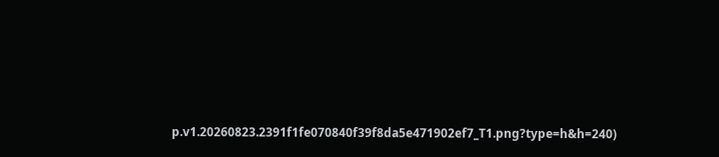p.v1.20260823.2391f1fe070840f39f8da5e471902ef7_T1.png?type=h&h=240)